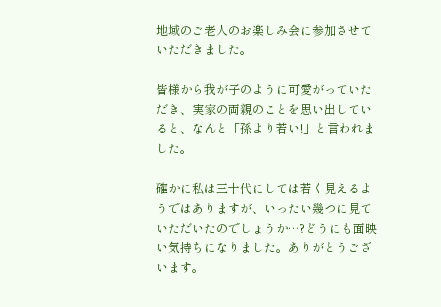地域のご老人のお楽しみ会に参加させていただきました。

皆様から我が子のように可愛がっていただき、実家の両親のことを思い出していると、なんと「孫より若い!」と言われました。

確かに私は三十代にしては若く見えるようではありますが、いったい幾つに見ていただいたのでしょうか…?どうにも面映い気持ちになりました。ありがとうございます。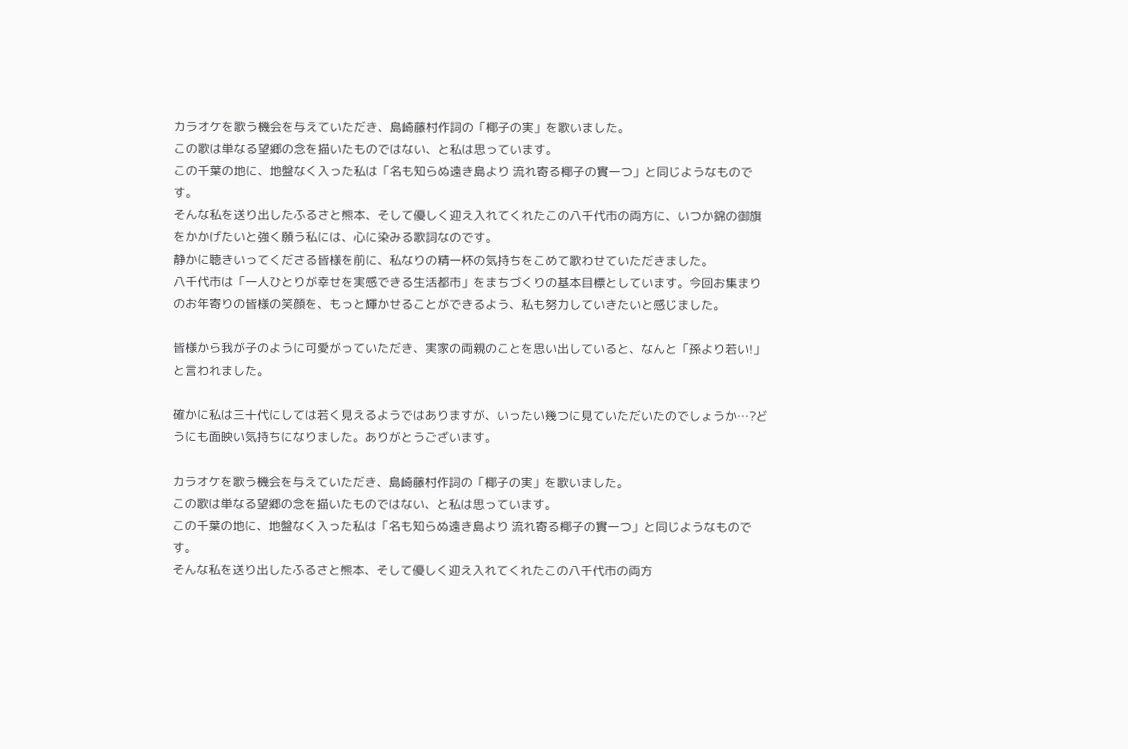カラオケを歌う機会を与えていただき、島崎藤村作詞の「椰子の実」を歌いました。
この歌は単なる望郷の念を描いたものではない、と私は思っています。
この千葉の地に、地盤なく入った私は「名も知らぬ遠き島より 流れ寄る椰子の實一つ」と同じようなものです。
そんな私を送り出したふるさと熊本、そして優しく迎え入れてくれたこの八千代市の両方に、いつか錦の御旗をかかげたいと強く願う私には、心に染みる歌詞なのです。
静かに聴きいってくださる皆様を前に、私なりの精一杯の気持ちをこめて歌わせていただきました。
八千代市は「一人ひとりが幸せを実感できる生活都市」をまちづくりの基本目標としています。今回お集まりのお年寄りの皆様の笑顔を、もっと輝かせることができるよう、私も努力していきたいと感じました。

皆様から我が子のように可愛がっていただき、実家の両親のことを思い出していると、なんと「孫より若い!」と言われました。

確かに私は三十代にしては若く見えるようではありますが、いったい幾つに見ていただいたのでしょうか…?どうにも面映い気持ちになりました。ありがとうございます。

カラオケを歌う機会を与えていただき、島崎藤村作詞の「椰子の実」を歌いました。
この歌は単なる望郷の念を描いたものではない、と私は思っています。
この千葉の地に、地盤なく入った私は「名も知らぬ遠き島より 流れ寄る椰子の實一つ」と同じようなものです。
そんな私を送り出したふるさと熊本、そして優しく迎え入れてくれたこの八千代市の両方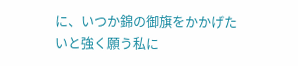に、いつか錦の御旗をかかげたいと強く願う私に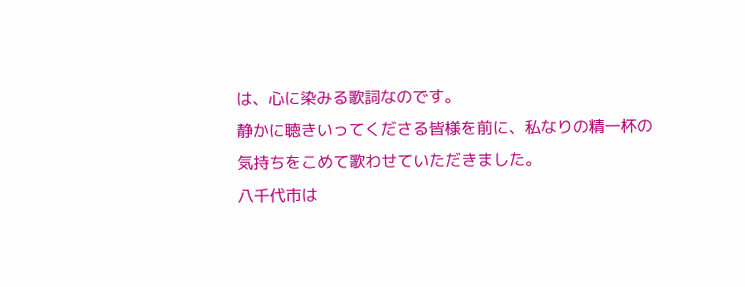は、心に染みる歌詞なのです。
静かに聴きいってくださる皆様を前に、私なりの精一杯の気持ちをこめて歌わせていただきました。
八千代市は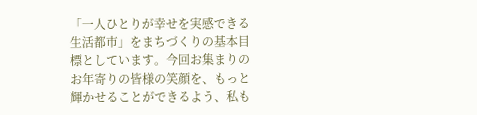「一人ひとりが幸せを実感できる生活都市」をまちづくりの基本目標としています。今回お集まりのお年寄りの皆様の笑顔を、もっと輝かせることができるよう、私も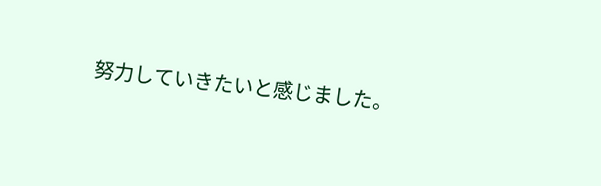努力していきたいと感じました。